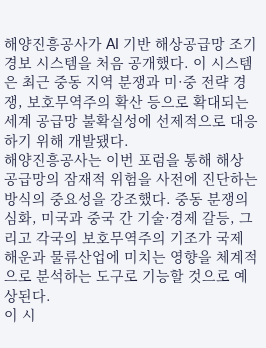해양진흥공사가 AI 기반 해상공급망 조기경보 시스템을 처음 공개했다. 이 시스템은 최근 중동 지역 분쟁과 미·중 전략 경쟁, 보호무역주의 확산 등으로 확대되는 세계 공급망 불확실성에 선제적으로 대응하기 위해 개발됐다.
해양진흥공사는 이번 포럼을 통해 해상 공급망의 잠재적 위험을 사전에 진단하는 방식의 중요성을 강조했다. 중동 분쟁의 심화, 미국과 중국 간 기술·경제 갈등, 그리고 각국의 보호무역주의 기조가 국제 해운과 물류산업에 미치는 영향을 체계적으로 분석하는 도구로 기능할 것으로 예상된다.
이 시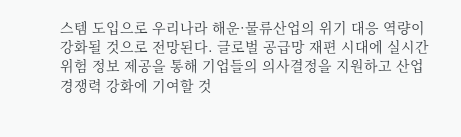스템 도입으로 우리나라 해운·물류산업의 위기 대응 역량이 강화될 것으로 전망된다. 글로벌 공급망 재편 시대에 실시간 위험 정보 제공을 통해 기업들의 의사결정을 지원하고 산업 경쟁력 강화에 기여할 것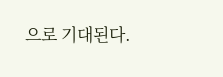으로 기대된다.